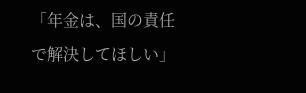「年金は、国の責任で解決してほしい」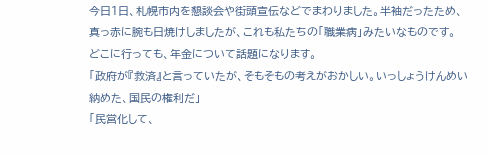今日1日、札幌市内を懇談会や街頭宣伝などでまわりました。半袖だったため、真っ赤に腕も日焼けしましたが、これも私たちの「職業病」みたいなものです。
どこに行っても、年金について話題になります。
「政府が『救済』と言っていたが、そもそもの考えがおかしい。いっしょうけんめい納めた、国民の権利だ」
「民営化して、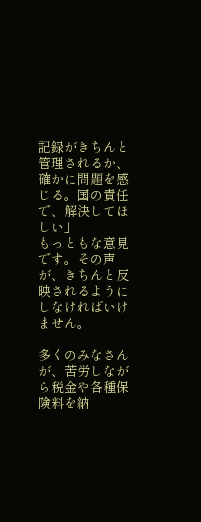記録がきちんと管理されるか、確かに問題を感じる。国の責任で、解決してほしい」
もっともな意見です。その声が、きちんと反映されるようにしなければいけません。

多くのみなさんが、苦労しながら税金や各種保険料を納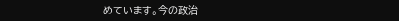めています。今の政治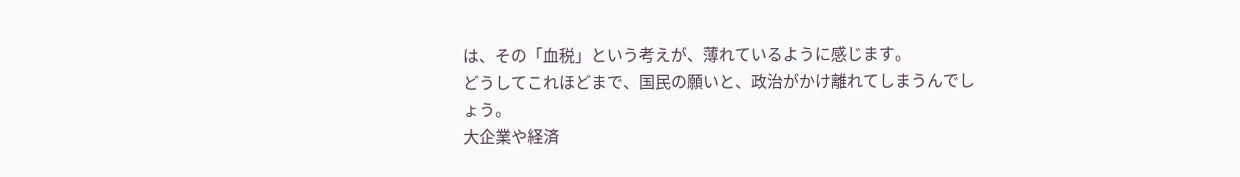は、その「血税」という考えが、薄れているように感じます。
どうしてこれほどまで、国民の願いと、政治がかけ離れてしまうんでしょう。
大企業や経済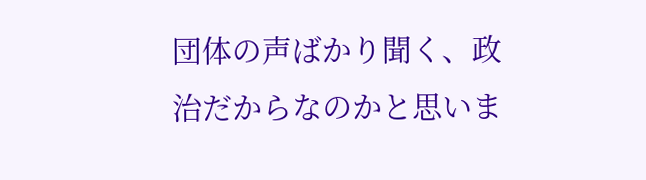団体の声ばかり聞く、政治だからなのかと思いま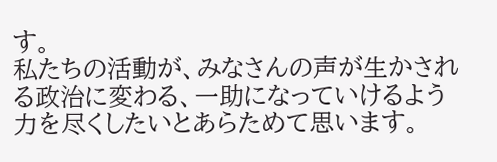す。
私たちの活動が、みなさんの声が生かされる政治に変わる、一助になっていけるよう力を尽くしたいとあらためて思います。